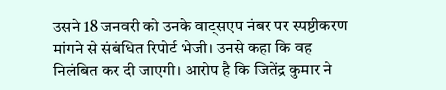उसने 18 जनवरी को उनके वाट्सएप नंबर पर स्पष्टीकरण मांगने से संबंधित रिपोर्ट भेजी। उनसे कहा कि वह निलंबित कर दी जाएगी। आरोप है कि जितेंद्र कुमार ने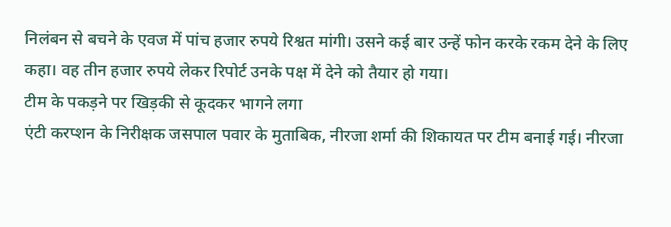निलंबन से बचने के एवज में पांच हजार रुपये रिश्वत मांगी। उसने कई बार उन्हें फोन करके रकम देने के लिए कहा। वह तीन हजार रुपये लेकर रिपोर्ट उनके पक्ष में देने को तैयार हो गया।
टीम के पकड़ने पर खिड़की से कूदकर भागने लगा
एंटी करप्शन के निरीक्षक जसपाल पवार के मुताबिक, नीरजा शर्मा की शिकायत पर टीम बनाई गई। नीरजा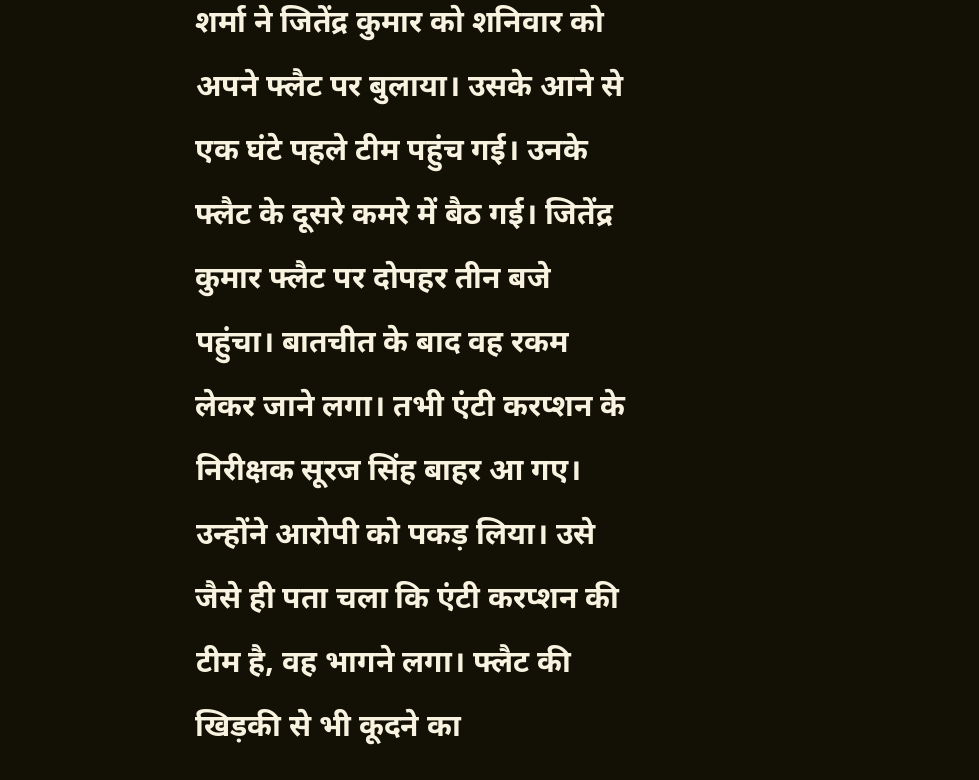शर्मा ने जितेंद्र कुमार को शनिवार को अपने फ्लैट पर बुलाया। उसके आने से एक घंटे पहले टीम पहुंच गई। उनके फ्लैट के दूसरे कमरे में बैठ गई। जितेंद्र कुमार फ्लैट पर दोपहर तीन बजे पहुंचा। बातचीत के बाद वह रकम लेकर जाने लगा। तभी एंटी करप्शन के निरीक्षक सूरज सिंह बाहर आ गए।
उन्होंने आरोपी को पकड़ लिया। उसे जैसे ही पता चला कि एंटी करप्शन की टीम है, वह भागने लगा। फ्लैट की खिड़की से भी कूदने का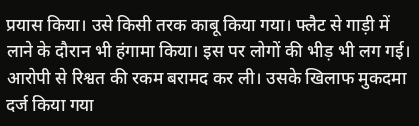प्रयास किया। उसे किसी तरक काबू किया गया। फ्लैट से गाड़ी में लाने के दौरान भी हंगामा किया। इस पर लोगों की भीड़ भी लग गई। आरोपी से रिश्वत की रकम बरामद कर ली। उसके खिलाफ मुकदमा दर्ज किया गया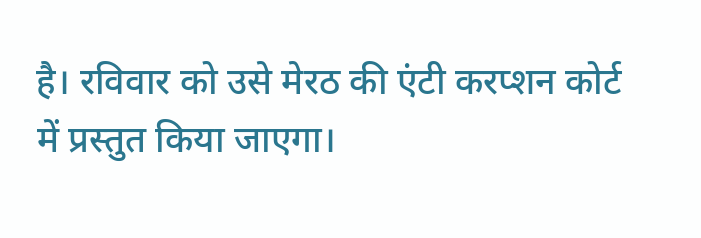है। रविवार को उसे मेरठ की एंटी करप्शन कोर्ट में प्रस्तुत किया जाएगा।